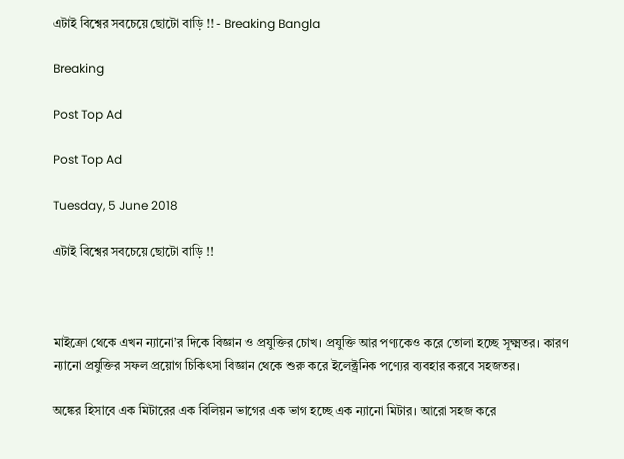এটাই বিশ্বের সবচেয়ে ছোটো বাড়ি !! - Breaking Bangla

Breaking

Post Top Ad

Post Top Ad

Tuesday, 5 June 2018

এটাই বিশ্বের সবচেয়ে ছোটো বাড়ি !!



মাইক্রো থেকে এখন ন্যানো’র দিকে বিজ্ঞান ও প্রযুক্তির চোখ। প্রযুক্তি আর পণ্যকেও করে তোলা হচ্ছে সূক্ষ্মতর। কারণ ন্যানো প্রযুক্তির সফল প্রয়োগ চিকিৎসা বিজ্ঞান থেকে শুরু করে ইলেক্ট্রনিক পণ্যের ব্যবহার করবে সহজতর।

অঙ্কের হিসাবে এক মিটারের এক বিলিয়ন ভাগের এক ভাগ হচ্ছে এক ন্যানো মিটার। আরো সহজ করে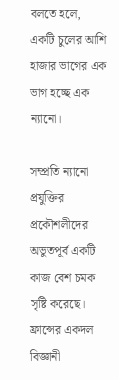বলতে হলে, একটি চুলের আশি হাজার ভাগের এক ভাগ হচ্ছে এক ন্যানো।

সম্প্রতি ন্যানো প্রযুক্তির প্রকৌশলীদের অভুতপূর্ব একটি কাজ বেশ চমক সৃষ্টি করেছে। ফ্রান্সের একদল বিজ্ঞানী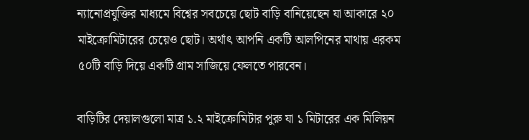ন্যানোপ্রযুক্তির মাধ্যমে বিশ্বের সবচেয়ে ছোট বাড়ি বানিয়েছেন যা আকারে ২০ মাইক্রোমিটারের চেয়েও ছোট। অর্থাৎ আপনি একটি আলপিনের মাথায় এরকম ৫০টি বাড়ি দিয়ে একটি গ্রাম সাজিয়ে ফেলতে পারবেন।

বাড়িটির দেয়ালগুলো মাত্র ১.২ মাইক্রোমিটার পুরু যা ১ মিটারের এক মিলিয়ন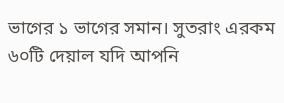ভাগের ১ ভাগের সমান। সুতরাং এরকম ৬০টি দেয়াল যদি আপনি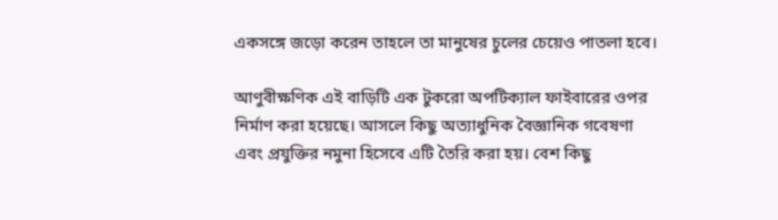একসঙ্গে জড়ো করেন তাহলে তা মানুষের চুলের চেয়েও পাতলা হবে।

আণুবীক্ষণিক এই বাড়িটি এক টুকরো অপটিক্যাল ফাইবারের ওপর নির্মাণ করা হয়েছে। আসলে কিছু অত্যাধুনিক বৈজ্ঞানিক গবেষণা এবং প্রযুক্তির নমুনা হিসেবে এটি তৈরি করা হয়। বেশ কিছু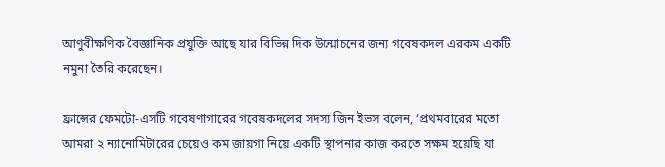আণুবীক্ষণিক বৈজ্ঞানিক প্রযুক্তি আছে যার বিভিন্ন দিক উন্মোচনের জন্য গবেষকদল এরকম একটি নমুনা তৈরি করেছেন।

ফ্রান্সের ফেমটো-এসটি গবেষণাগারের গবেষকদলের সদস্য জিন ইভস বলেন, ‘প্রথমবারের মতো আমরা ২ ন্যানোমিটারের চেয়েও কম জায়গা নিয়ে একটি স্থাপনার কাজ করতে সক্ষম হয়েছি যা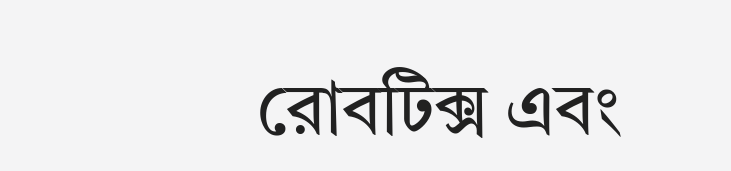রোবটিক্স এবং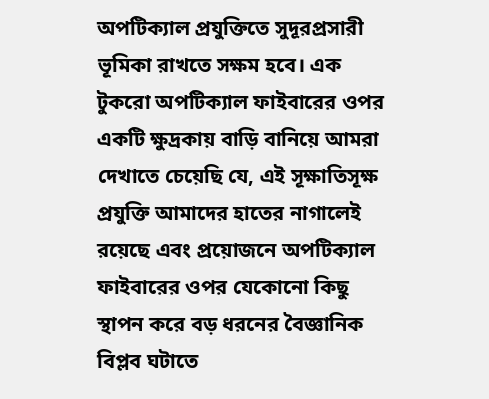অপটিক্যাল প্রযুক্তিতে সুদূরপ্রসারী ভূমিকা রাখতে সক্ষম হবে। এক টুকরো অপটিক্যাল ফাইবারের ওপর একটি ক্ষুদ্রকায় বাড়ি বানিয়ে আমরা দেখাতে চেয়েছি যে, এই সূক্ষাতিসূক্ষ প্রযুক্তি আমাদের হাতের নাগালেই রয়েছে এবং প্রয়োজনে অপটিক্যাল ফাইবারের ওপর যেকোনো কিছু স্থাপন করে বড় ধরনের বৈজ্ঞানিক বিপ্লব ঘটাতে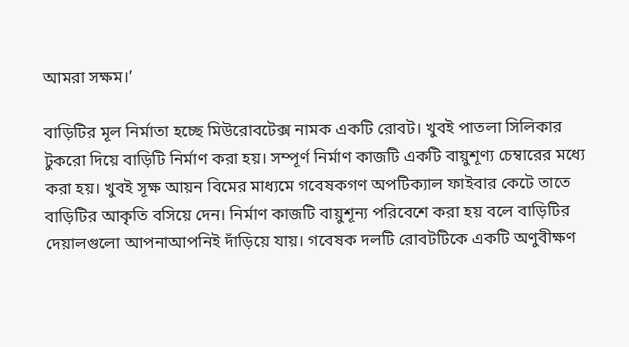আমরা সক্ষম।’

বাড়িটির মূল নির্মাতা হচ্ছে মিউরোবটেক্স নামক একটি রোবট। খুবই পাতলা সিলিকার টুকরো দিয়ে বাড়িটি নির্মাণ করা হয়। সম্পূর্ণ নির্মাণ কাজটি একটি বায়ুশূণ্য চেম্বারের মধ্যে করা হয়। খুবই সূক্ষ আয়ন বিমের মাধ্যমে গবেষকগণ অপটিক্যাল ফাইবার কেটে তাতে বাড়িটির আকৃতি বসিয়ে দেন। নির্মাণ কাজটি বায়ুশূন্য পরিবেশে করা হয় বলে বাড়িটির দেয়ালগুলো আপনাআপনিই দাঁড়িয়ে যায়। গবেষক দলটি রোবটটিকে একটি অণুবীক্ষণ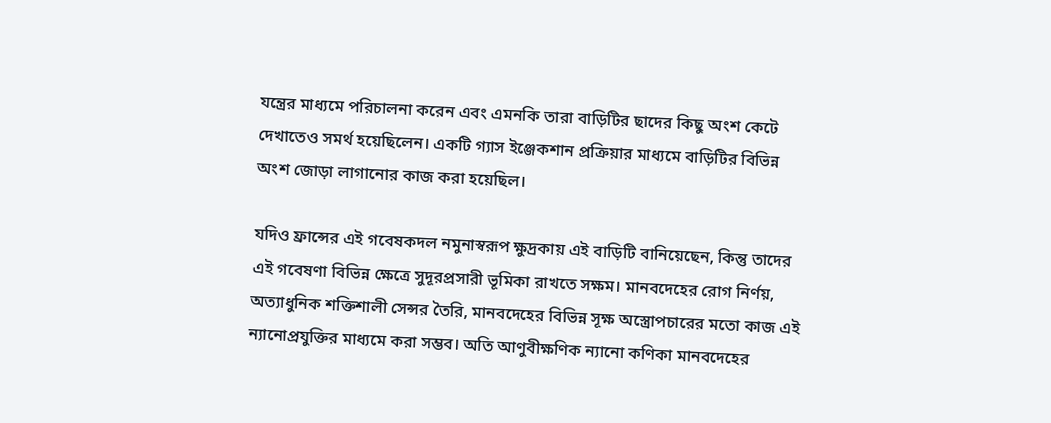যন্ত্রের মাধ্যমে পরিচালনা করেন এবং এমনকি তারা বাড়িটির ছাদের কিছু অংশ কেটে দেখাতেও সমর্থ হয়েছিলেন। একটি গ্যাস ইঞ্জেকশান প্রক্রিয়ার মাধ্যমে বাড়িটির বিভিন্ন অংশ জোড়া লাগানোর কাজ করা হয়েছিল।

যদিও ফ্রান্সের এই গবেষকদল নমুনাস্বরূপ ক্ষুদ্রকায় এই বাড়িটি বানিয়েছেন, কিন্তু তাদের এই গবেষণা বিভিন্ন ক্ষেত্রে সুদূরপ্রসারী ভূমিকা রাখতে সক্ষম। মানবদেহের রোগ নির্ণয়, অত্যাধুনিক শক্তিশালী সেন্সর তৈরি, মানবদেহের বিভিন্ন সূক্ষ অস্ত্রোপচারের মতো কাজ এই ন্যানোপ্রযুক্তির মাধ্যমে করা সম্ভব। অতি আণুবীক্ষণিক ন্যানো কণিকা মানবদেহের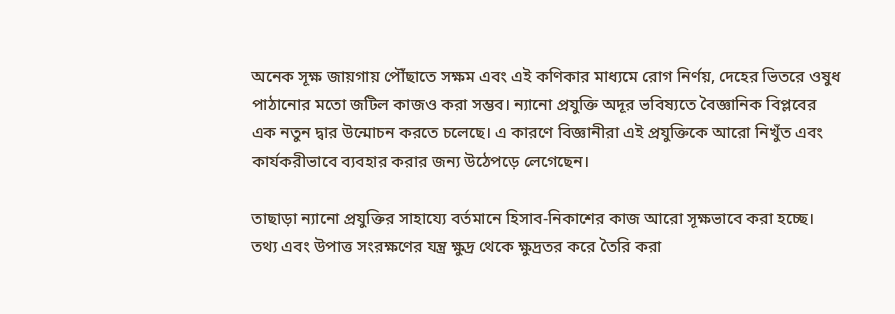অনেক সূক্ষ জায়গায় পৌঁছাতে সক্ষম এবং এই কণিকার মাধ্যমে রোগ নির্ণয়, দেহের ভিতরে ওষুধ পাঠানোর মতো জটিল কাজও করা সম্ভব। ন্যানো প্রযুক্তি অদূর ভবিষ্যতে বৈজ্ঞানিক বিপ্লবের এক নতুন দ্বার উন্মোচন করতে চলেছে। এ কারণে বিজ্ঞানীরা এই প্রযুক্তিকে আরো নিখুঁত এবং কার্যকরীভাবে ব্যবহার করার জন্য উঠেপড়ে লেগেছেন।

তাছাড়া ন্যানো প্রযুক্তির সাহায্যে বর্তমানে হিসাব-নিকাশের কাজ আরো সূক্ষভাবে করা হচ্ছে। তথ্য এবং উপাত্ত সংরক্ষণের যন্ত্র ক্ষুদ্র থেকে ক্ষুদ্রতর করে তৈরি করা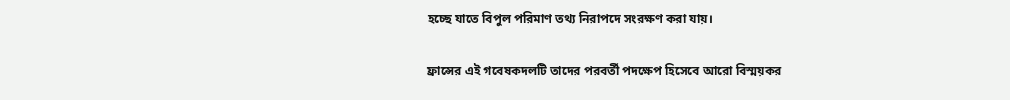হচ্ছে যাতে বিপুল পরিমাণ তথ্য নিরাপদে সংরক্ষণ করা যায়।

ফ্রান্সের এই গবেষকদলটি তাদের পরবর্তী পদক্ষেপ হিসেবে আরো বিস্ময়কর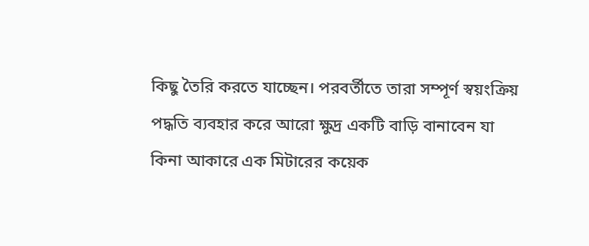কিছু তৈরি করতে যাচ্ছেন। পরবর্তীতে তারা সম্পূর্ণ স্বয়ংক্রিয় পদ্ধতি ব্যবহার করে আরো ক্ষুদ্র একটি বাড়ি বানাবেন যা কিনা আকারে এক মিটারের কয়েক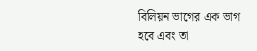বিলিয়ন ভাগের এক ভাগ হবে এবং তা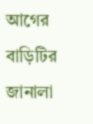আগের বাড়িটির জানালা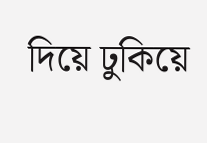দিয়ে ঢুকিয়ে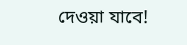দেওয়া যাবে!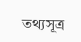তথ্যসূত্র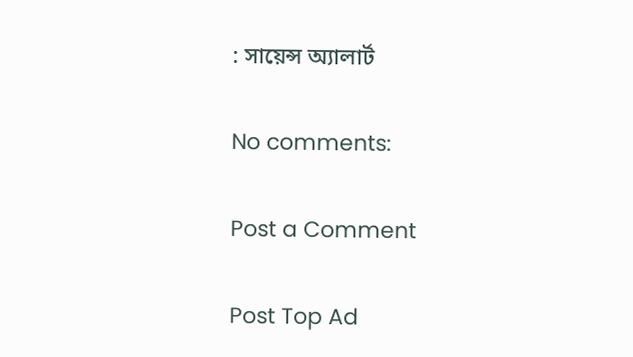: সায়েন্স অ্যালার্ট

No comments:

Post a Comment

Post Top Ad